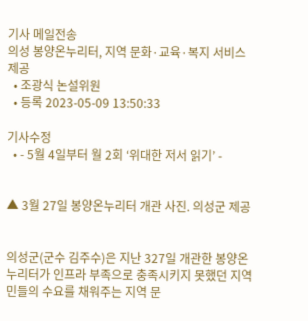기사 메일전송
의성 봉양온누리터, 지역 문화·교육·복지 서비스 제공
  • 조광식 논설위원
  • 등록 2023-05-09 13:50:33

기사수정
  • - 5월 4일부터 월 2회 ‘위대한 저서 읽기’ -


▲ 3월 27일 봉양온누리터 개관 사진. 의성군 제공


의성군(군수 김주수)은 지난 327일 개관한 봉양온누리터가 인프라 부족으로 충족시키지 못했던 지역민들의 수요를 채워주는 지역 문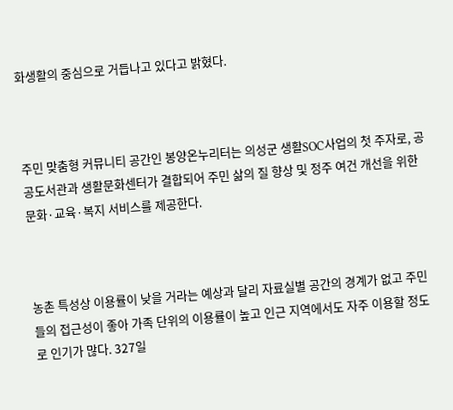화생활의 중심으로 거듭나고 있다고 밝혔다.



주민 맞춤형 커뮤니티 공간인 봉양온누리터는 의성군 생활SOC사업의 첫 주자로, 공공도서관과 생활문화센터가 결합되어 주민 삶의 질 향상 및 정주 여건 개선을 위한 문화·교육·복지 서비스를 제공한다.



농촌 특성상 이용률이 낮을 거라는 예상과 달리 자료실별 공간의 경계가 없고 주민들의 접근성이 좋아 가족 단위의 이용률이 높고 인근 지역에서도 자주 이용할 정도로 인기가 많다. 327일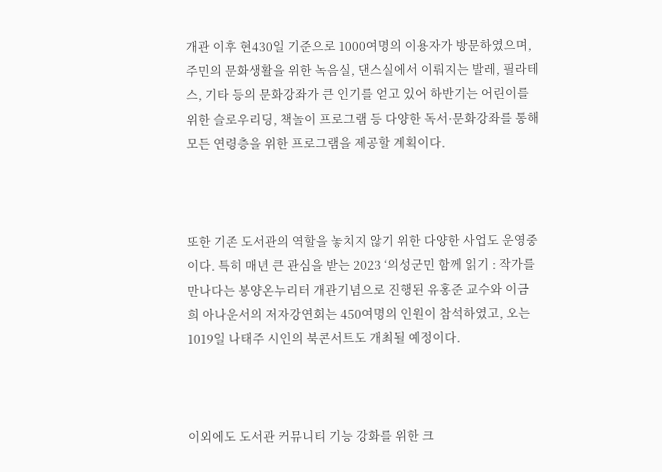개관 이후 현430일 기준으로 1000여명의 이용자가 방문하였으며, 주민의 문화생활을 위한 녹음실, 댄스실에서 이뤄지는 발레, 필라테스, 기타 등의 문화강좌가 큰 인기를 얻고 있어 하반기는 어린이를 위한 슬로우리딩, 책놀이 프로그램 등 다양한 독서·문화강좌를 통해 모든 연령층을 위한 프로그램을 제공할 계획이다.



또한 기존 도서관의 역할을 놓치지 않기 위한 다양한 사업도 운영중이다. 특히 매년 큰 관심을 받는 2023 ‘의성군민 함께 읽기 : 작가를 만나다는 봉양온누리터 개관기념으로 진행된 유홍준 교수와 이금희 아나운서의 저자강연회는 450여명의 인원이 참석하였고, 오는 1019일 나태주 시인의 북콘서트도 개최될 예정이다.



이외에도 도서관 커뮤니티 기능 강화를 위한 크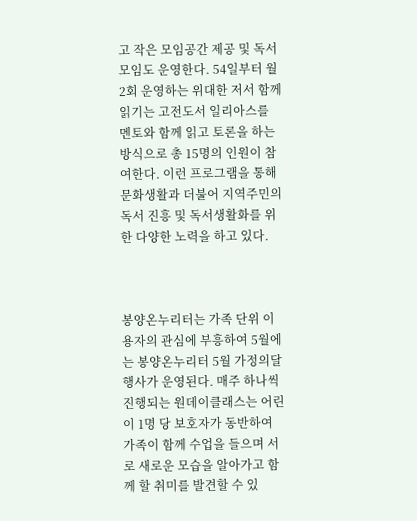고 작은 모임공간 제공 및 독서모임도 운영한다. 54일부터 월 2회 운영하는 위대한 저서 함께 읽기는 고전도서 일리아스를 멘토와 함께 읽고 토론을 하는 방식으로 총 15명의 인원이 참여한다. 이런 프로그램을 통해 문화생활과 더불어 지역주민의 독서 진흥 및 독서생활화를 위한 다양한 노력을 하고 있다.



봉양온누리터는 가족 단위 이용자의 관심에 부흥하여 5월에는 봉양온누리터 5월 가정의달 행사가 운영된다. 매주 하나씩 진행되는 원데이클래스는 어린이 1명 당 보호자가 동반하여 가족이 함께 수업을 들으며 서로 새로운 모습을 알아가고 함께 할 취미를 발견할 수 있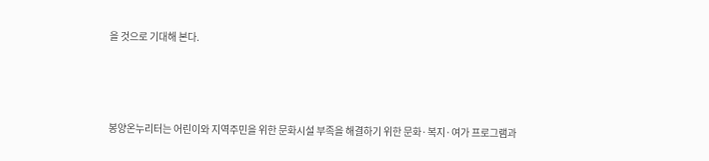을 것으로 기대해 본다.



봉양온누리터는 어린이와 지역주민을 위한 문화시설 부족을 해결하기 위한 문화·복지·여가 프로그램과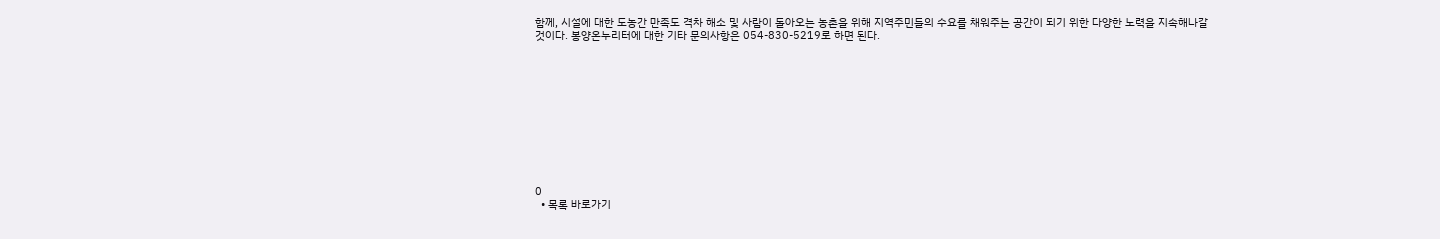함께, 시설에 대한 도농간 만족도 격차 해소 및 사람이 돌아오는 농촌을 위해 지역주민들의 수요를 채워주는 공간이 되기 위한 다양한 노력을 지속해나갈 것이다. 봉양온누리터에 대한 기타 문의사항은 054-830-5219로 하면 된다.











0
  • 목록 바로가기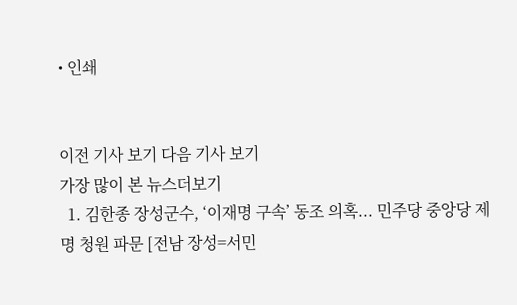• 인쇄


이전 기사 보기 다음 기사 보기
가장 많이 본 뉴스더보기
  1. 김한종 장성군수, ‘이재명 구속’ 동조 의혹... 민주당 중앙당 제명 청원 파문 [전남 장성=서민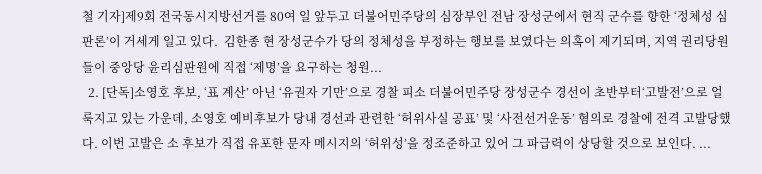철 기자]제9회 전국동시지방선거를 80여 일 앞두고 더불어민주당의 심장부인 전남 장성군에서 현직 군수를 향한 ‘정체성 심판론’이 거세게 일고 있다.  김한종 현 장성군수가 당의 정체성을 부정하는 행보를 보였다는 의혹이 제기되며, 지역 권리당원들이 중앙당 윤리심판원에 직접 ‘제명’을 요구하는 청원...
  2. [단독]소영호 후보, ‘표 계산’ 아닌 ‘유권자 기만’으로 경찰 피소 더불어민주당 장성군수 경선이 초반부터‘고발전’으로 얼룩지고 있는 가운데, 소영호 예비후보가 당내 경선과 관련한 ‘허위사실 공표’ 및 ‘사전선거운동’ 혐의로 경찰에 전격 고발당했다. 이번 고발은 소 후보가 직접 유포한 문자 메시지의 ‘허위성’을 정조준하고 있어 그 파급력이 상당할 것으로 보인다. ...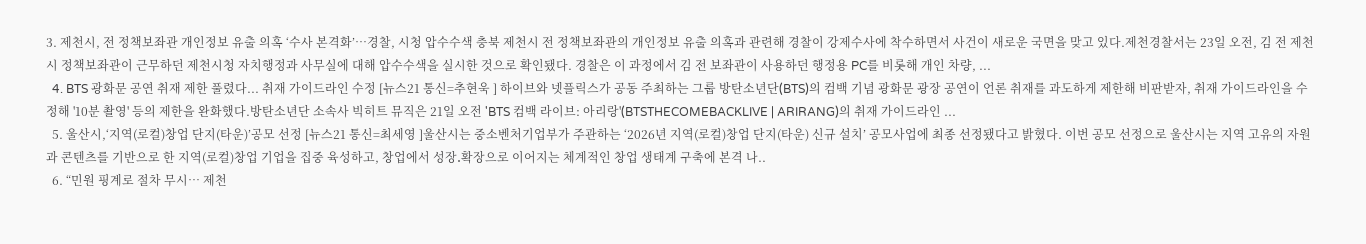3. 제천시, 전 정책보좌관 개인정보 유출 의혹 ‘수사 본격화’…경찰, 시청 압수수색 충북 제천시 전 정책보좌관의 개인정보 유출 의혹과 관련해 경찰이 강제수사에 착수하면서 사건이 새로운 국면을 맞고 있다.제천경찰서는 23일 오전, 김 전 제천시 정책보좌관이 근무하던 제천시청 자치행정과 사무실에 대해 압수수색을 실시한 것으로 확인됐다. 경찰은 이 과정에서 김 전 보좌관이 사용하던 행정용 PC를 비롯해 개인 차량, ...
  4. BTS 광화문 공연 취재 제한 풀렸다... 취재 가이드라인 수정 [뉴스21 통신=추현욱 ] 하이브와 넷플릭스가 공동 주최하는 그룹 방탄소년단(BTS)의 컴백 기념 광화문 광장 공연이 언론 취재를 과도하게 제한해 비판받자, 취재 가이드라인을 수정해 '10분 촬영' 등의 제한을 완화했다.방탄소년단 소속사 빅히트 뮤직은 21일 오전 'BTS 컴백 라이브: 아리랑'(BTSTHECOMEBACKLIVE | ARIRANG)의 취재 가이드라인 ...
  5. 울산시,‘지역(로컬)창업 단지(타운)’공모 선정 [뉴스21 통신=최세영 ]울산시는 중소벤처기업부가 주관하는 ‘2026년 지역(로컬)창업 단지(타운) 신규 설치’ 공모사업에 최종 선정됐다고 밝혔다. 이번 공모 선정으로 울산시는 지역 고유의 자원과 콘텐츠를 기반으로 한 지역(로컬)창업 기업을 집중 육성하고, 창업에서 성장․확장으로 이어지는 체계적인 창업 생태계 구축에 본격 나..
  6. “민원 핑계로 절차 무시… 제천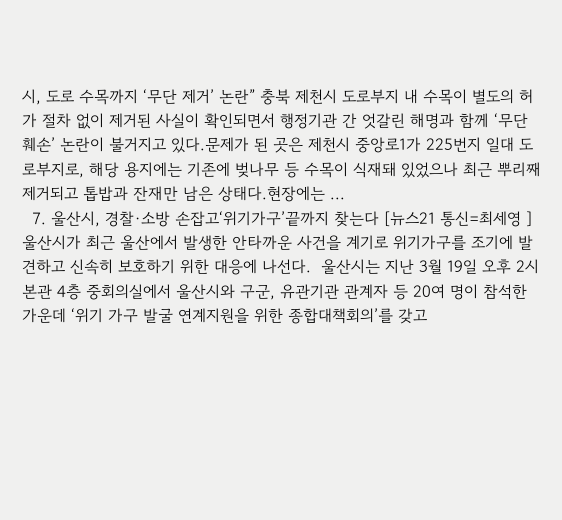시, 도로 수목까지 ‘무단 제거’ 논란” 충북 제천시 도로부지 내 수목이 별도의 허가 절차 없이 제거된 사실이 확인되면서 행정기관 간 엇갈린 해명과 함께 ‘무단 훼손’ 논란이 불거지고 있다.문제가 된 곳은 제천시 중앙로1가 225번지 일대 도로부지로, 해당 용지에는 기존에 벚나무 등 수목이 식재돼 있었으나 최근 뿌리째 제거되고 톱밥과 잔재만 남은 상태다.현장에는 ...
  7. 울산시, 경찰·소방 손잡고‘위기가구’끝까지 찾는다 [뉴스21 통신=최세영 ]울산시가 최근 울산에서 발생한 안타까운 사건을 계기로 위기가구를 조기에 발견하고 신속히 보호하기 위한 대응에 나선다.  울산시는 지난 3월 19일 오후 2시 본관 4층 중회의실에서 울산시와 구군, 유관기관 관계자 등 20여 명이 참석한 가운데 ‘위기 가구 발굴 연계지원을 위한 종합대책회의’를 갖고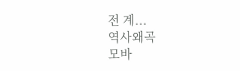전 계...
역사왜곡
모바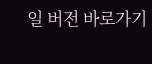일 버전 바로가기